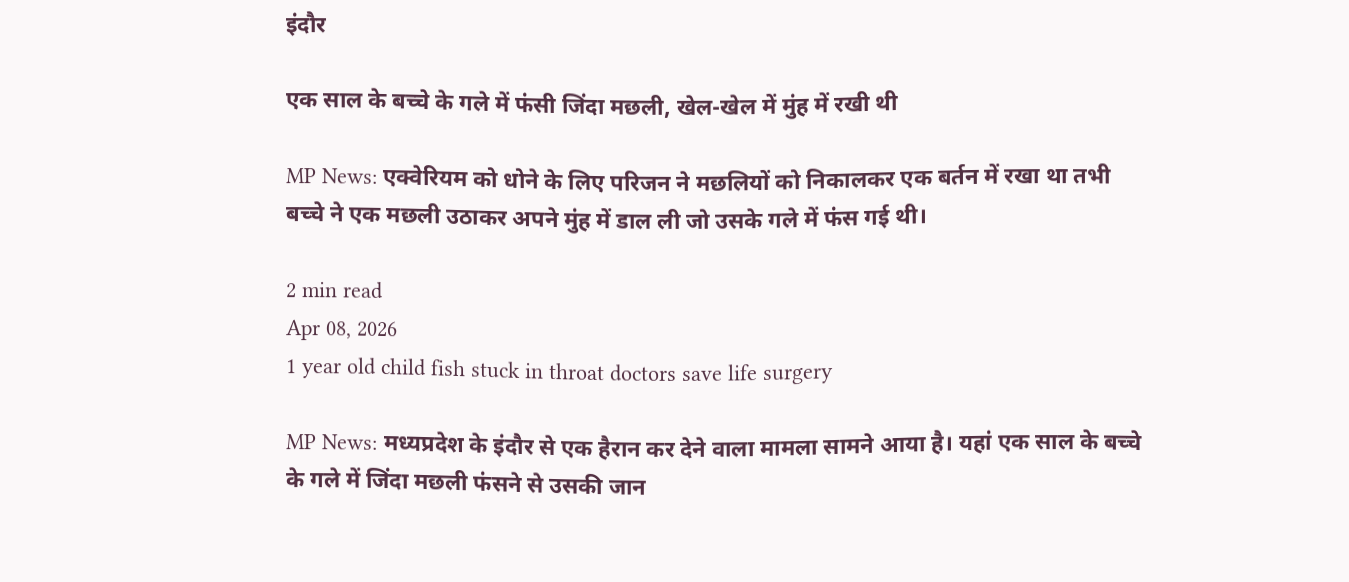इंदौर

एक साल के बच्चे के गले में फंसी जिंदा मछली, खेल-खेल में मुंह में रखी थी

MP News: एक्वेरियम को धोने के लिए परिजन ने मछलियों को निकालकर एक बर्तन में रखा था तभी बच्चे ने एक मछली उठाकर अपने मुंह में डाल ली जो उसके गले में फंस गई थी।

2 min read
Apr 08, 2026
1 year old child fish stuck in throat doctors save life surgery

MP News: मध्यप्रदेश के इंदौर से एक हैरान कर देने वाला मामला सामने आया है। यहां एक साल के बच्चे के गले में जिंदा मछली फंसने से उसकी जान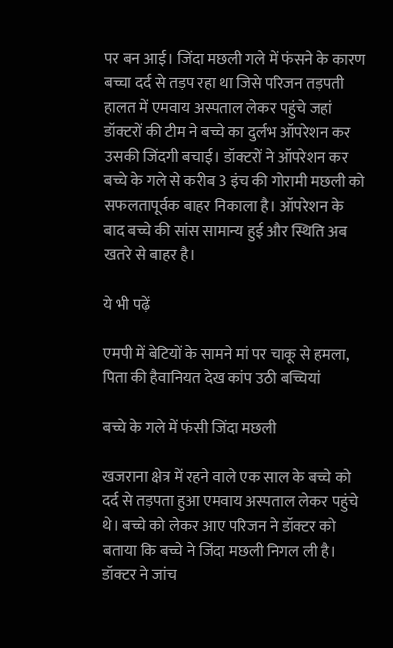पर बन आई। जिंदा मछली गले में फंसने के कारण बच्चा दर्द से तड़प रहा था जिसे परिजन तड़पती हालत में एमवाय अस्पताल लेकर पहुंचे जहां डॉक्टरों की टीम ने बच्चे का दुर्लभ ऑपरेशन कर उसकी जिंदगी बचाई। डॉक्टरों ने ऑपरेशन कर बच्चे के गले से करीब 3 इंच की गोरामी मछली को सफलतापूर्वक बाहर निकाला है। ऑपरेशन के बाद बच्चे की सांस सामान्य हुई और स्थिति अब खतरे से बाहर है।

ये भी पढ़ें

एमपी में बेटियों के सामने मां पर चाकू से हमला, पिता की हैवानियत देख कांप उठी बच्चियां

बच्चे के गले में फंसी जिंदा मछली

खजराना क्षेत्र में रहने वाले एक साल के बच्चे को दर्द से तड़पता हुआ एमवाय अस्पताल लेकर पहुंचे थे। बच्चे को लेकर आए परिजन ने डॉक्टर को बताया कि बच्चे ने जिंदा मछली निगल ली है। डॉक्टर ने जांच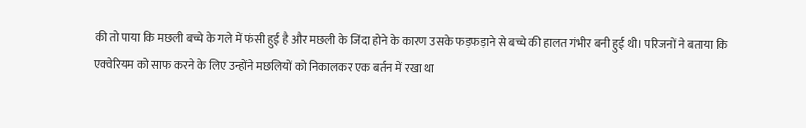की तो पाया कि मछली बच्चे के गले में फंसी हुई है और मछली के जिंदा होने के कारण उसके फड़फड़ाने से बच्चे की हालत गंभीर बनी हुई थी। परिजनों ने बताया कि एक्वेरियम को साफ करने के लिए उन्होंने मछलियों को निकालकर एक बर्तन में रखा था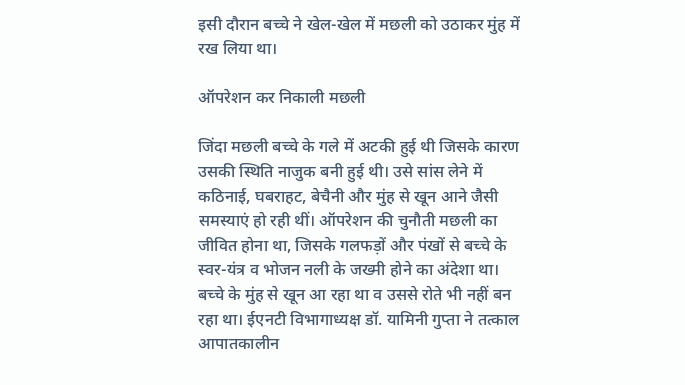इसी दौरान बच्चे ने खेल-खेल में मछली को उठाकर मुंह में रख लिया था।

ऑपरेशन कर निकाली मछली

जिंदा मछली बच्चे के गले में अटकी हुई थी जिसके कारण उसकी स्थिति नाजुक बनी हुई थी। उसे सांस लेने में कठिनाई, घबराहट, बेचैनी और मुंह से खून आने जैसी समस्याएं हो रही थीं। ऑपरेशन की चुनौती मछली का जीवित होना था, जिसके गलफड़ों और पंखों से बच्चे के स्वर-यंत्र व भोजन नली के जख्मी होने का अंदेशा था। बच्चे के मुंह से खून आ रहा था व उससे रोते भी नहीं बन रहा था। ईएनटी विभागाध्यक्ष डॉ. यामिनी गुप्ता ने तत्काल आपातकालीन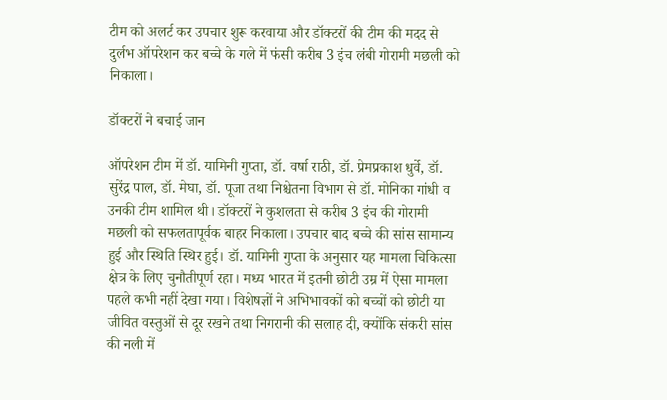टीम को अलर्ट कर उपचार शुरू करवाया और डॉक्टरों की टीम की मदद से दुर्लभ ऑपरेशन कर बच्चे के गले में फंसी करीब 3 इंच लंबी गोरामी मछली को निकाला।

डॉक्टरों ने बचाई जान

ऑपरेशन टीम में डॉ. यामिनी गुप्ता, डॉ. वर्षा राठी, डॉ. प्रेमप्रकाश धुर्वे, डॉ. सुरेंद्र पाल, डॉ. मेघा, डॉ. पूजा तथा निश्चेतना विभाग से डॉ. मोनिका गांधी व उनकी टीम शामिल थी। डॉक्टरों ने कुशलता से करीब 3 इंच की गोरामी मछली को सफलतापूर्वक बाहर निकाला। उपचार बाद बच्चे की सांस सामान्य हुई और स्थिति स्थिर हुई। डॉ. यामिनी गुप्ता के अनुसार यह मामला चिकित्सा क्षेत्र के लिए चुनौतीपूर्ण रहा। मध्य भारत में इतनी छोटी उम्र में ऐसा मामला पहले कभी नहीं देखा गया। विशेषज्ञों ने अभिभावकों को बच्चों को छोटी या जीवित वस्तुओं से दूर रखने तथा निगरानी की सलाह दी, क्योंकि संकरी सांस की नली में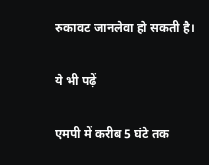रुकावट जानलेवा हो सकती है।

ये भी पढ़ें

एमपी में करीब 5 घंटे तक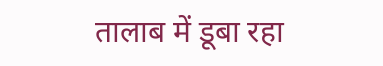तालाब में डूबा रहा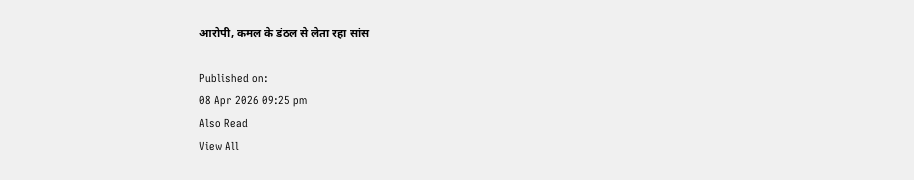आरोपी, कमल के डंठल से लेता रहा सांस

Published on:
08 Apr 2026 09:25 pm
Also Read
View All